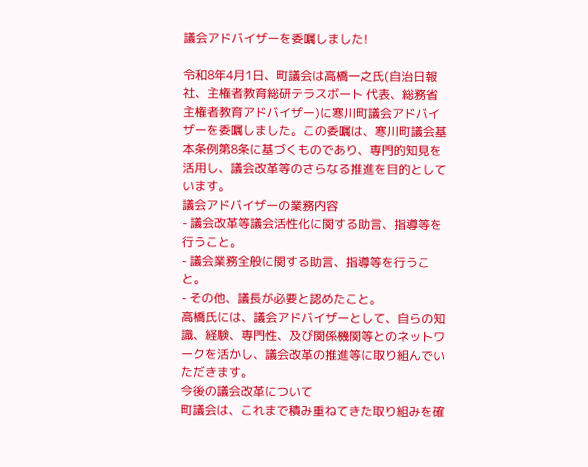議会アドバイザーを委嘱しました!

令和8年4月1日、町議会は高橋一之氏(自治日報社、主権者教育総研テラスボート 代表、総務省主権者教育アドバイザー)に寒川町議会アドバイザーを委嘱しました。この委嘱は、寒川町議会基本条例第8条に基づくものであり、専門的知見を活用し、議会改革等のさらなる推進を目的としています。
議会アドバイザーの業務内容
- 議会改革等議会活性化に関する助言、指導等を行うこと。
- 議会業務全般に関する助言、指導等を行うこと。
- その他、議長が必要と認めたこと。
高橋氏には、議会アドバイザーとして、自らの知識、経験、専門性、及び関係機関等とのネットワークを活かし、議会改革の推進等に取り組んでいただきます。
今後の議会改革について
町議会は、これまで積み重ねてきた取り組みを確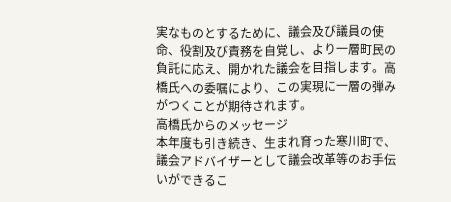実なものとするために、議会及び議員の使命、役割及び責務を自覚し、より一層町民の負託に応え、開かれた議会を目指します。高橋氏への委嘱により、この実現に一層の弾みがつくことが期待されます。
高橋氏からのメッセージ
本年度も引き続き、生まれ育った寒川町で、議会アドバイザーとして議会改革等のお手伝いができるこ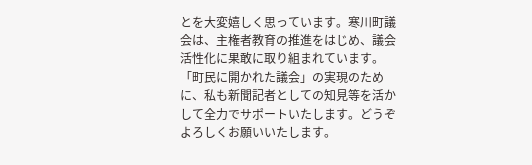とを大変嬉しく思っています。寒川町議会は、主権者教育の推進をはじめ、議会活性化に果敢に取り組まれています。「町民に開かれた議会」の実現のために、私も新聞記者としての知見等を活かして全力でサポートいたします。どうぞよろしくお願いいたします。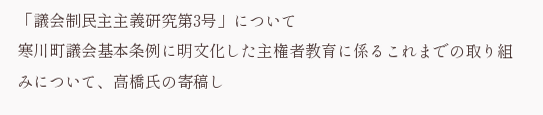「議会制民主主義研究第3号」について
寒川町議会基本条例に明文化した主権者教育に係るこれまでの取り組みについて、高橋氏の寄稿し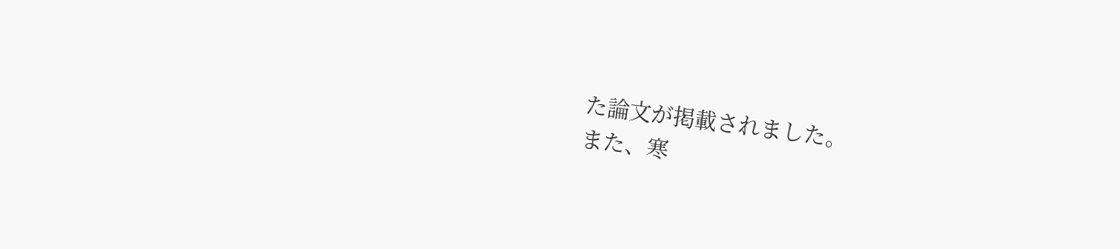た論文が掲載されました。
また、寒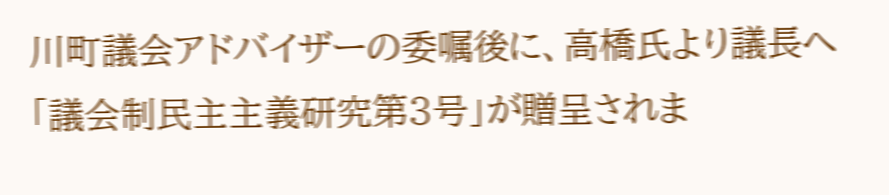川町議会アドバイザーの委嘱後に、高橋氏より議長へ「議会制民主主義研究第3号」が贈呈されま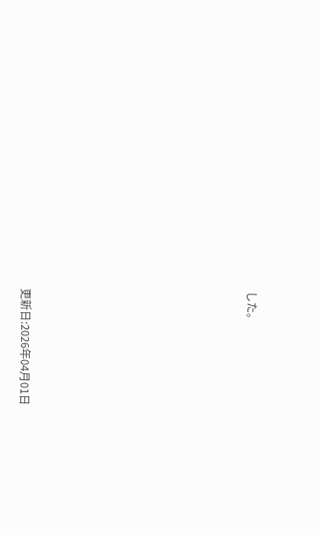した。









更新日:2026年04月01日